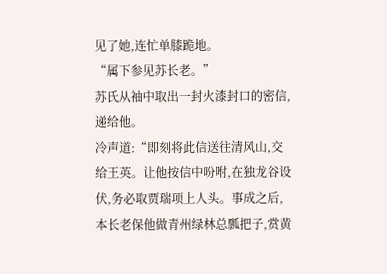见了她,连忙单膝跪地。
“属下参见苏长老。”
苏氏从袖中取出一封火漆封口的密信,递给他。
冷声道:“即刻将此信送往清风山,交给王英。让他按信中吩咐,在独龙谷设伏,务必取贾瑞项上人头。事成之后,本长老保他做青州绿林总瓢把子,赏黄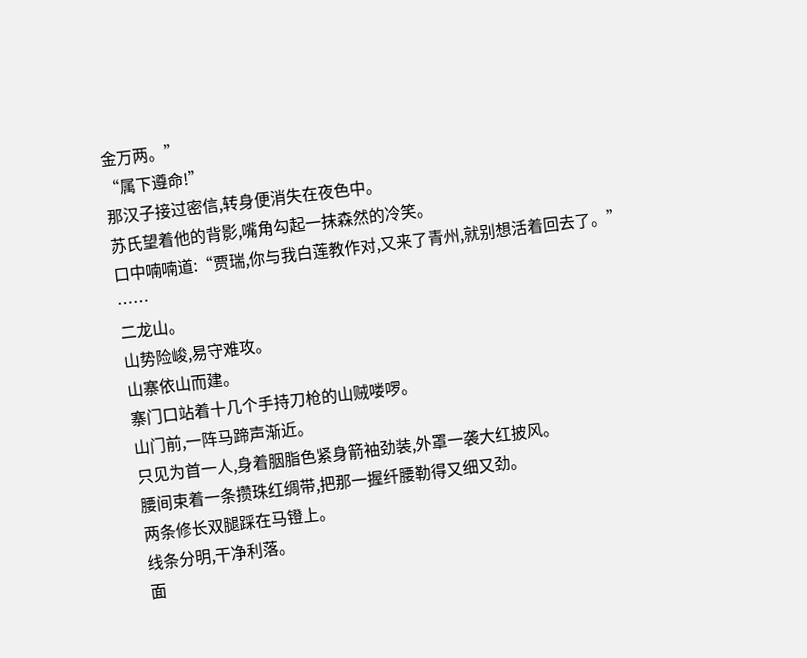金万两。”
“属下遵命!”
那汉子接过密信,转身便消失在夜色中。
苏氏望着他的背影,嘴角勾起一抹森然的冷笑。
口中喃喃道:“贾瑞,你与我白莲教作对,又来了青州,就别想活着回去了。”
……
二龙山。
山势险峻,易守难攻。
山寨依山而建。
寨门口站着十几个手持刀枪的山贼喽啰。
山门前,一阵马蹄声渐近。
只见为首一人,身着胭脂色紧身箭袖劲装,外罩一袭大红披风。
腰间束着一条攒珠红绸带,把那一握纤腰勒得又细又劲。
两条修长双腿踩在马镫上。
线条分明,干净利落。
面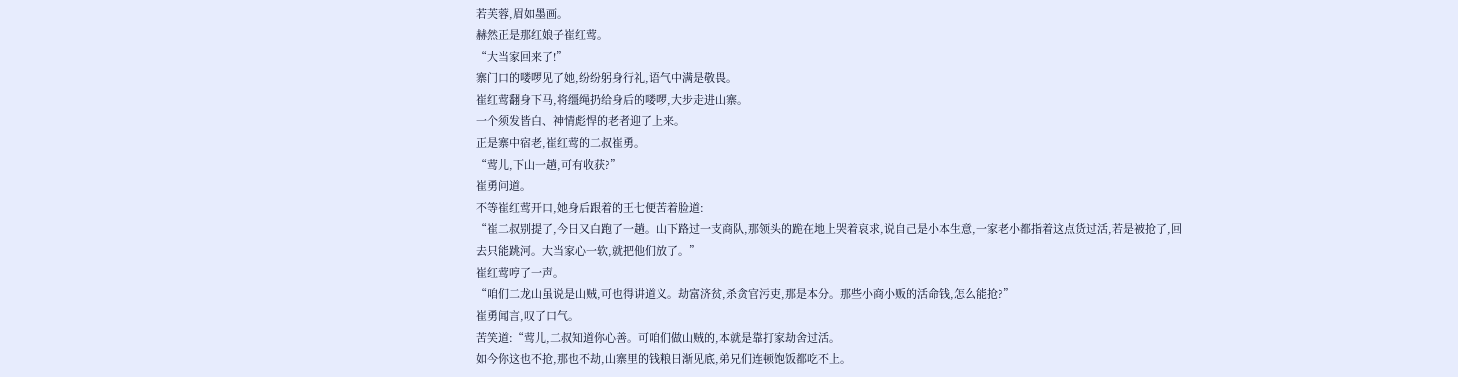若芙蓉,眉如墨画。
赫然正是那红娘子崔红莺。
“大当家回来了!”
寨门口的喽啰见了她,纷纷躬身行礼,语气中满是敬畏。
崔红莺翻身下马,将缰绳扔给身后的喽啰,大步走进山寨。
一个须发皆白、神情彪悍的老者迎了上来。
正是寨中宿老,崔红莺的二叔崔勇。
“莺儿,下山一趟,可有收获?”
崔勇问道。
不等崔红莺开口,她身后跟着的王七便苦着脸道:
“崔二叔别提了,今日又白跑了一趟。山下路过一支商队,那领头的跪在地上哭着哀求,说自己是小本生意,一家老小都指着这点货过活,若是被抢了,回去只能跳河。大当家心一软,就把他们放了。”
崔红莺哼了一声。
“咱们二龙山虽说是山贼,可也得讲道义。劫富济贫,杀贪官污吏,那是本分。那些小商小贩的活命钱,怎么能抢?”
崔勇闻言,叹了口气。
苦笑道:“莺儿,二叔知道你心善。可咱们做山贼的,本就是靠打家劫舍过活。
如今你这也不抢,那也不劫,山寨里的钱粮日渐见底,弟兄们连顿饱饭都吃不上。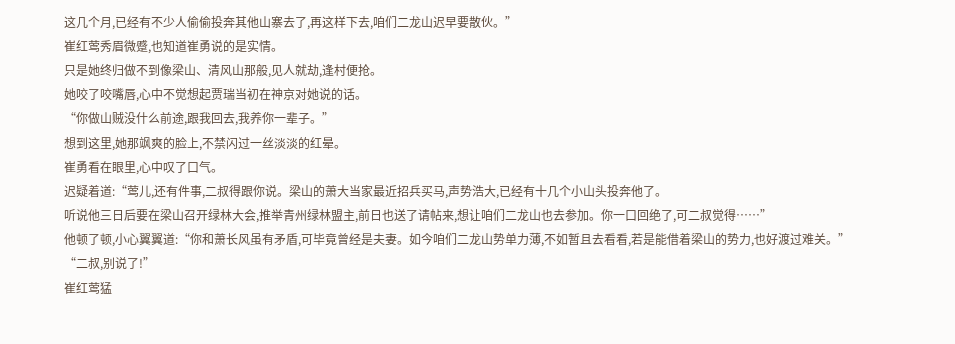这几个月,已经有不少人偷偷投奔其他山寨去了,再这样下去,咱们二龙山迟早要散伙。”
崔红莺秀眉微蹙,也知道崔勇说的是实情。
只是她终归做不到像梁山、清风山那般,见人就劫,逢村便抢。
她咬了咬嘴唇,心中不觉想起贾瑞当初在神京对她说的话。
“你做山贼没什么前途,跟我回去,我养你一辈子。”
想到这里,她那飒爽的脸上,不禁闪过一丝淡淡的红晕。
崔勇看在眼里,心中叹了口气。
迟疑着道:“莺儿,还有件事,二叔得跟你说。梁山的萧大当家最近招兵买马,声势浩大,已经有十几个小山头投奔他了。
听说他三日后要在梁山召开绿林大会,推举青州绿林盟主,前日也送了请帖来,想让咱们二龙山也去参加。你一口回绝了,可二叔觉得……”
他顿了顿,小心翼翼道:“你和萧长风虽有矛盾,可毕竟曾经是夫妻。如今咱们二龙山势单力薄,不如暂且去看看,若是能借着梁山的势力,也好渡过难关。”
“二叔,别说了!”
崔红莺猛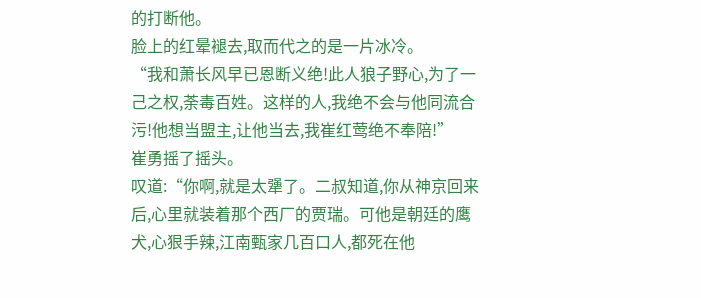的打断他。
脸上的红晕褪去,取而代之的是一片冰冷。
“我和萧长风早已恩断义绝!此人狼子野心,为了一己之权,荼毒百姓。这样的人,我绝不会与他同流合污!他想当盟主,让他当去,我崔红莺绝不奉陪!”
崔勇摇了摇头。
叹道:“你啊,就是太犟了。二叔知道,你从神京回来后,心里就装着那个西厂的贾瑞。可他是朝廷的鹰犬,心狠手辣,江南甄家几百口人,都死在他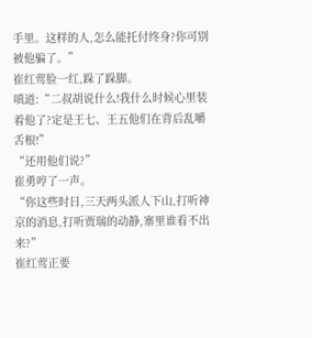手里。这样的人,怎么能托付终身?你可别被他骗了。”
崔红莺脸一红,跺了跺脚。
嗔道:“二叔胡说什么!我什么时候心里装着他了?定是王七、王五他们在背后乱嚼舌根!”
“还用他们说?”
崔勇哼了一声。
“你这些时日,三天两头派人下山,打听神京的消息,打听贾瑞的动静,寨里谁看不出来?”
崔红莺正要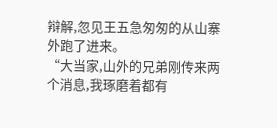辩解,忽见王五急匆匆的从山寨外跑了进来。
“大当家,山外的兄弟刚传来两个消息,我琢磨着都有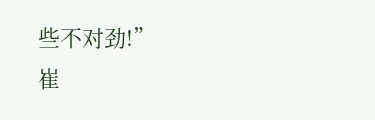些不对劲!”
崔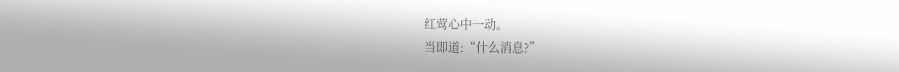红莺心中一动。
当即道:“什么消息?”